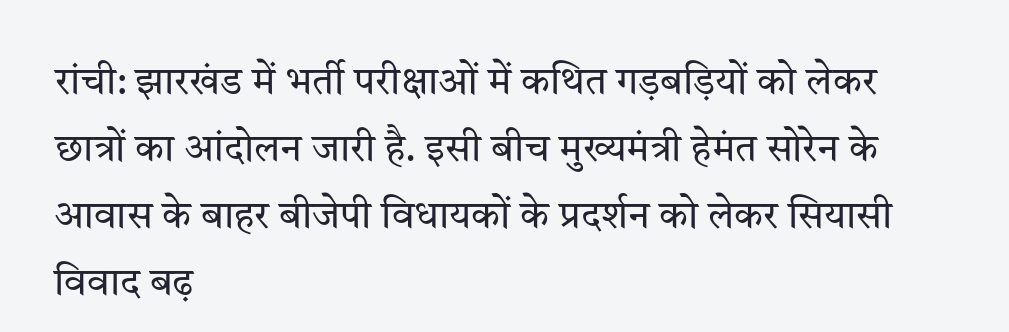रांची: झारखंड में भर्ती परीक्षाओं में कथित गड़बड़ियों को लेकर छात्रों का आंदोलन जारी है. इसी बीच मुख्यमंत्री हेमंत सोरेन के आवास के बाहर बीजेपी विधायकों के प्रदर्शन को लेकर सियासी विवाद बढ़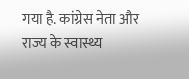गया है. कांग्रेस नेता और राज्य के स्वास्थ्य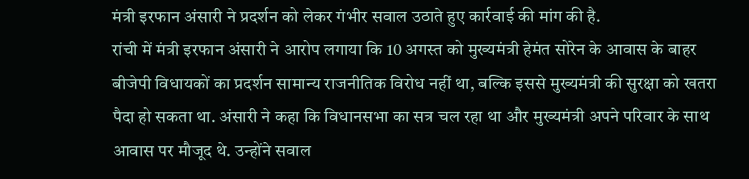मंत्री इरफान अंसारी ने प्रदर्शन को लेकर गंभीर सवाल उठाते हुए कार्रवाई की मांग की है.
रांची में मंत्री इरफान अंसारी ने आरोप लगाया कि 10 अगस्त को मुख्यमंत्री हेमंत सोरेन के आवास के बाहर बीजेपी विधायकों का प्रदर्शन सामान्य राजनीतिक विरोध नहीं था, बल्कि इससे मुख्यमंत्री की सुरक्षा को खतरा पैदा हो सकता था. अंसारी ने कहा कि विधानसभा का सत्र चल रहा था और मुख्यमंत्री अपने परिवार के साथ आवास पर मौजूद थे. उन्होंने सवाल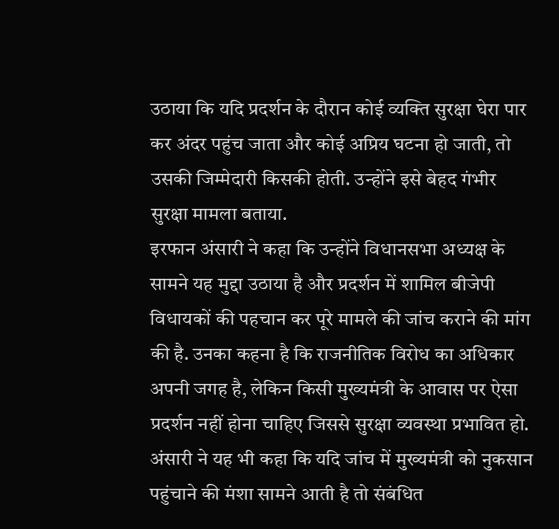उठाया कि यदि प्रदर्शन के दौरान कोई व्यक्ति सुरक्षा घेरा पार कर अंदर पहुंच जाता और कोई अप्रिय घटना हो जाती, तो उसकी जिम्मेदारी किसकी होती. उन्होंने इसे बेहद गंभीर सुरक्षा मामला बताया.
इरफान अंसारी ने कहा कि उन्होंने विधानसभा अध्यक्ष के सामने यह मुद्दा उठाया है और प्रदर्शन में शामिल बीजेपी विधायकों की पहचान कर पूरे मामले की जांच कराने की मांग की है. उनका कहना है कि राजनीतिक विरोध का अधिकार अपनी जगह है, लेकिन किसी मुख्यमंत्री के आवास पर ऐसा प्रदर्शन नहीं होना चाहिए जिससे सुरक्षा व्यवस्था प्रभावित हो. अंसारी ने यह भी कहा कि यदि जांच में मुख्यमंत्री को नुकसान पहुंचाने की मंशा सामने आती है तो संबंधित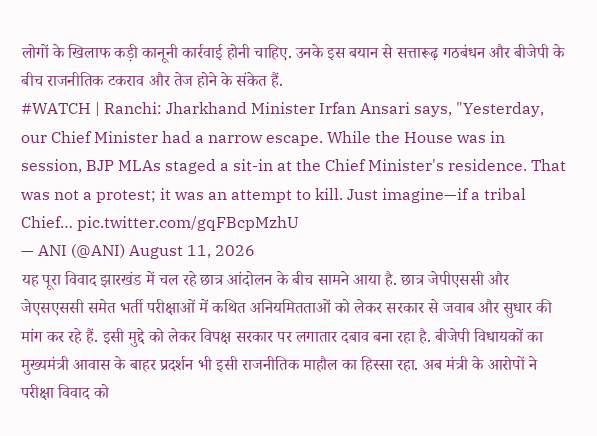लोगों के खिलाफ कड़ी कानूनी कार्रवाई होनी चाहिए. उनके इस बयान से सत्तारूढ़ गठबंधन और बीजेपी के बीच राजनीतिक टकराव और तेज होने के संकेत हैं.
#WATCH | Ranchi: Jharkhand Minister Irfan Ansari says, "Yesterday, our Chief Minister had a narrow escape. While the House was in session, BJP MLAs staged a sit-in at the Chief Minister's residence. That was not a protest; it was an attempt to kill. Just imagine—if a tribal Chief… pic.twitter.com/gqFBcpMzhU
— ANI (@ANI) August 11, 2026
यह पूरा विवाद झारखंड में चल रहे छात्र आंदोलन के बीच सामने आया है. छात्र जेपीएससी और जेएसएससी समेत भर्ती परीक्षाओं में कथित अनियमितताओं को लेकर सरकार से जवाब और सुधार की मांग कर रहे हैं. इसी मुद्दे को लेकर विपक्ष सरकार पर लगातार दबाव बना रहा है. बीजेपी विधायकों का मुख्यमंत्री आवास के बाहर प्रदर्शन भी इसी राजनीतिक माहौल का हिस्सा रहा. अब मंत्री के आरोपों ने परीक्षा विवाद को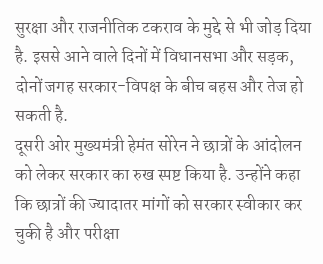सुरक्षा और राजनीतिक टकराव के मुद्दे से भी जोड़ दिया है. इससे आने वाले दिनों में विधानसभा और सड़क, दोनों जगह सरकार-विपक्ष के बीच बहस और तेज हो सकती है.
दूसरी ओर मुख्यमंत्री हेमंत सोरेन ने छात्रों के आंदोलन को लेकर सरकार का रुख स्पष्ट किया है. उन्होंने कहा कि छात्रों की ज्यादातर मांगों को सरकार स्वीकार कर चुकी है और परीक्षा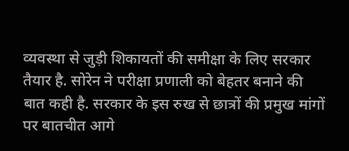व्यवस्था से जुड़ी शिकायतों की समीक्षा के लिए सरकार तैयार है. सोरेन ने परीक्षा प्रणाली को बेहतर बनाने की बात कही है. सरकार के इस रुख से छात्रों की प्रमुख मांगों पर बातचीत आगे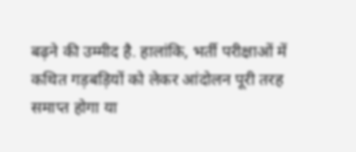बढ़ने की उम्मीद है. हालांकि, भर्ती परीक्षाओं में कथित गड़बड़ियों को लेकर आंदोलन पूरी तरह समाप्त होगा या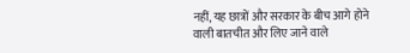नहीं, यह छात्रों और सरकार के बीच आगे होने वाली बातचीत और लिए जाने वाले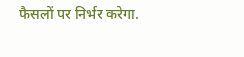फैसलों पर निर्भर करेगा.